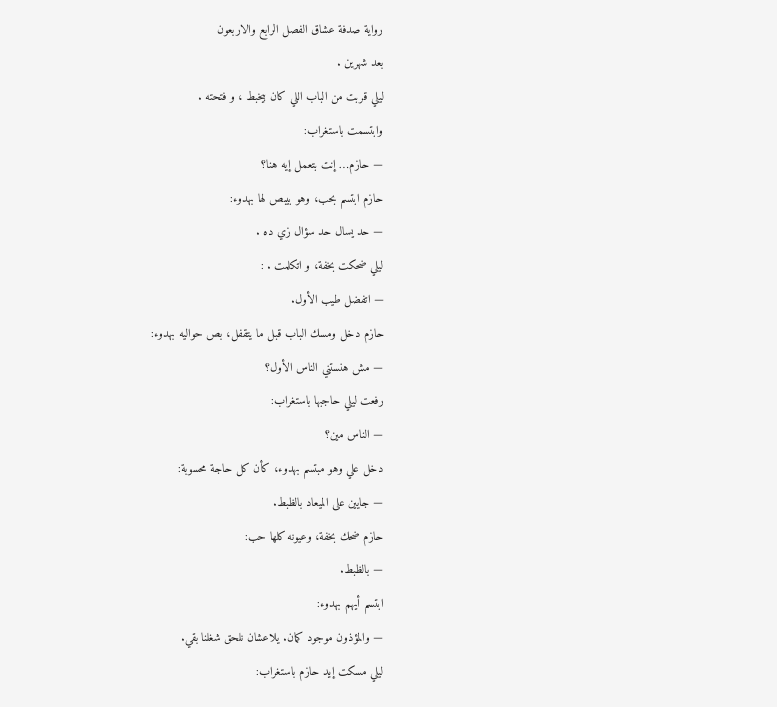رواية صدفة عشاق الفصل الرابع والاربعون
بعد شهرين .
ليلي قربت من الباب اللي كان بيخبط ، و فتحته .
وابتسمت باستغراب:
— حازم… إنت بتعمل إيه هنا؟
حازم ابتسم بحب، وهو بيبص لها بهدوء:
— حد يسال حد سؤال زي ده .
ليلي ضحكت بخفة، و اتكلمت . :
— اتفضل طيب الأول.
حازم دخل ومسك الباب قبل ما يتقفل، بص حواليه بهدوء:
— مش هنستني الناس الأول؟
رفعت ليلي حاجبها باستغراب:
— الناس مين؟
دخل علي وهو مبتسم بهدوء، كأن كل حاجة محسوبة:
— جايين على الميعاد بالظبط.
حازم ضحك بخفة، وعيونه كلها حب:
— بالظبط.
ابتسم أيهم بهدوء:
— والمؤذون موجود كمان. يلاعشان نلحق شغلنا بقي.
ليلي مسكت إيد حازم باستغراب: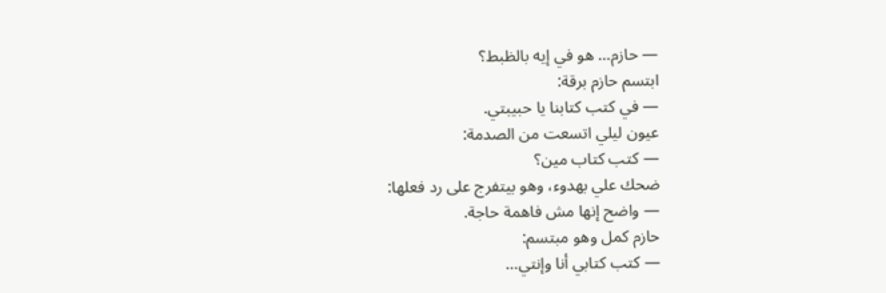— حازم… هو في إيه بالظبط؟
ابتسم حازم برقة:
— في كتب كتابنا يا حبيبتي.
عيون ليلي اتسعت من الصدمة:
— كتب كتاب مين؟
ضحك علي بهدوء، وهو بيتفرج على رد فعلها:
— واضح إنها مش فاهمة حاجة.
حازم كمل وهو مبتسم:
— كتب كتابي أنا وإنتي…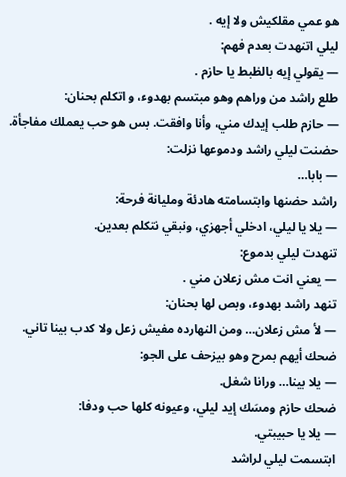هو عمي مقلكيش ولا إيه .
ليلي اتنهدت بعدم فهم:
— يقولي إيه بالظبط يا حازم .
طلع راشد من وراهم وهو مبتسم بهدوء، و اتكلم بحنان:
— حازم طلب إيدك مني، وأنا وافقت. بس هو حب يعملك مفاجأة.
حضنت ليلي راشد ودموعها نزلت:
— بابا…
راشد حضنها وابتسامته هادئة ومليانة فرحة:
— يلا يا ليلي، ادخلي أجهزي، ونبقي نتكلم بعدين.
تنهدت ليلي بدموع:
— يعني انت مش زعلان مني .
تنهد راشد بهدوء، وبص لها بحنان:
— لأ مش زعلان… ومن النهارده مفيش زعل ولا كدب بينا تاني.
ضحك أيهم بمرح وهو بيزحف على الجو:
— يلا بينا… ورانا شغل.
ضحك حازم ومسَك إيد ليلي، وعيونه كلها حب ودفا:
— يلا يا حبيبتي.
ابتسمت ليلي لراشد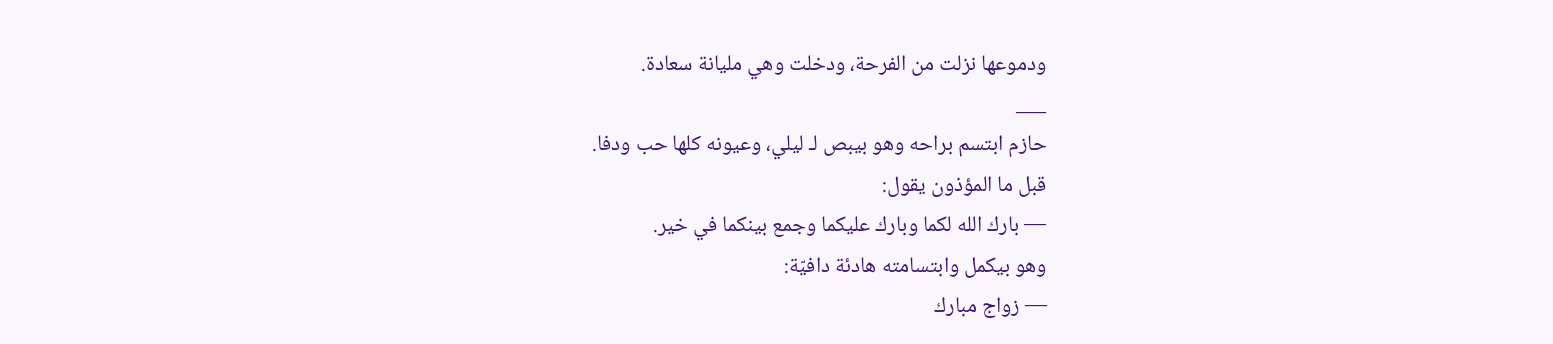ودموعها نزلت من الفرحة، ودخلت وهي مليانة سعادة.
___
حازم ابتسم براحه وهو بيبص لـ ليلي، وعيونه كلها حب ودفا.
قبل ما المؤذون يقول:
— بارك الله لكما وبارك عليكما وجمع بينكما في خير.
وهو بيكمل وابتسامته هادئة دافيّة:
— زواج مبارك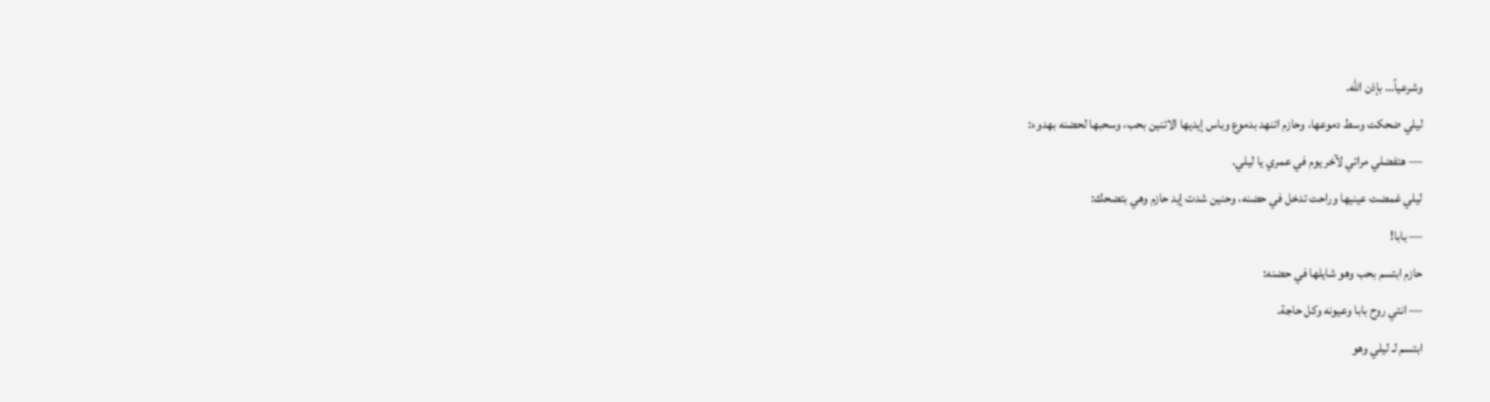وشرعياً… بإذن الله.
ليلي ضحكت وسط دموعها، وحازم اتنهد بدموع وباس إيديها الاتنين بحب، وسحبها لحضنه بهدوء:
— هتفضلي مراتي لآخر يوم في عمري يا ليلي.
ليلي غمضت عينيها وراحت تدخل في حضنه، وحنين شدت إيد حازم وهي بتضحك:
— بابا!
حازم ابتسم بحب وهو شايلها في حضنه:
— انتي روح بابا وعيونه وكل حاجة.
ابتسم لـ ليلي وهو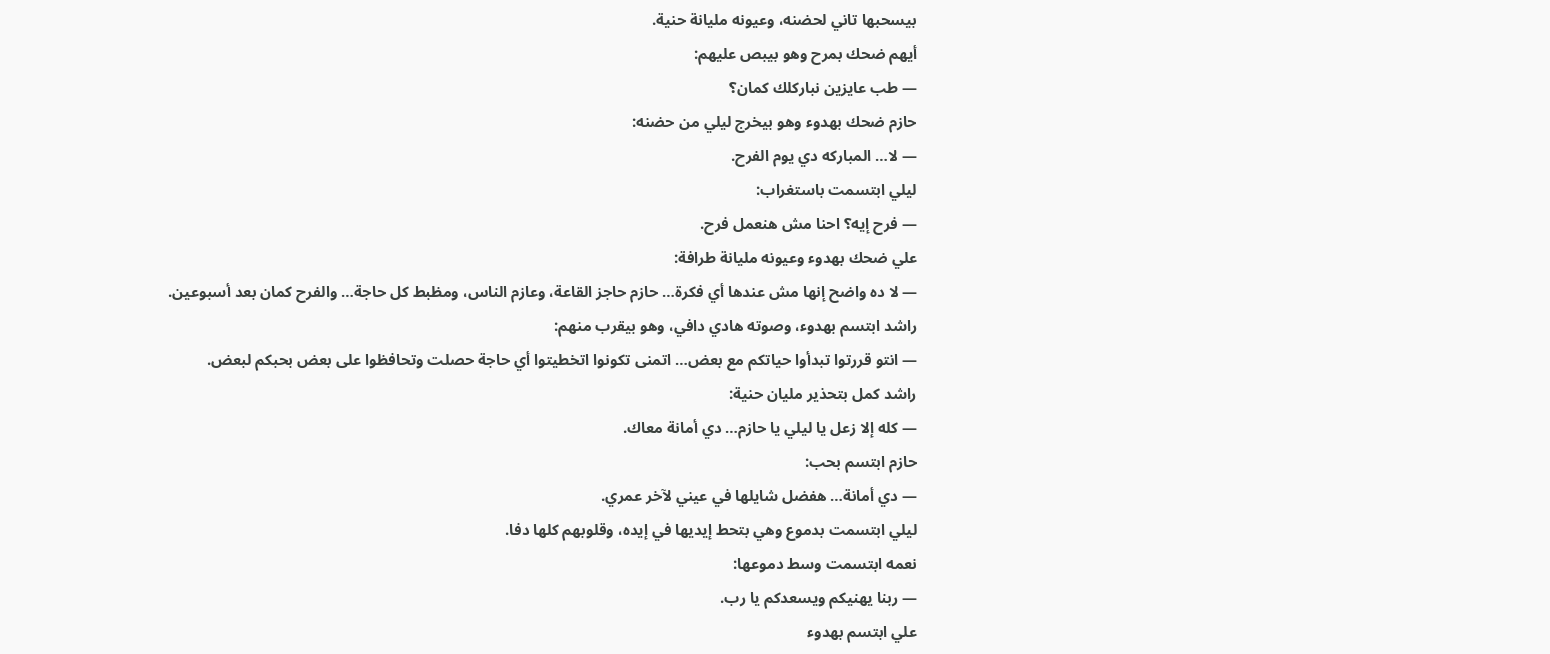بيسحبها تاني لحضنه، وعيونه مليانة حنية.
أيهم ضحك بمرح وهو بيبص عليهم:
— طب عايزين نباركلك كمان؟
حازم ضحك بهدوء وهو بيخرج ليلي من حضنه:
— لا… المباركه دي يوم الفرح.
ليلي ابتسمت باستغراب:
— فرح إيه؟ احنا مش هنعمل فرح.
علي ضحك بهدوء وعيونه مليانة طرافة:
— لا ده واضح إنها مش عندها أي فكرة… حازم حاجز القاعة، وعازم الناس، ومظبط كل حاجة… والفرح كمان بعد أسبوعين.
راشد ابتسم بهدوء، وصوته هادي دافي، وهو بيقرب منهم:
— انتو قررتوا تبدأوا حياتكم مع بعض… اتمنى تكونوا اتخطيتوا أي حاجة حصلت وتحافظوا على بعض بحبكم لبعض.
راشد كمل بتحذير مليان حنية:
— كله إلا زعل يا ليلي يا حازم… دي أمانة معاك.
حازم ابتسم بحب:
— دي أمانة… هفضل شايلها في عيني لآخر عمري.
ليلي ابتسمت بدموع وهي بتحط إيديها في إيده، وقلوبهم كلها دفا.
نعمه ابتسمت وسط دموعها:
— ربنا يهنيكم ويسعدكم يا رب.
علي ابتسم بهدوء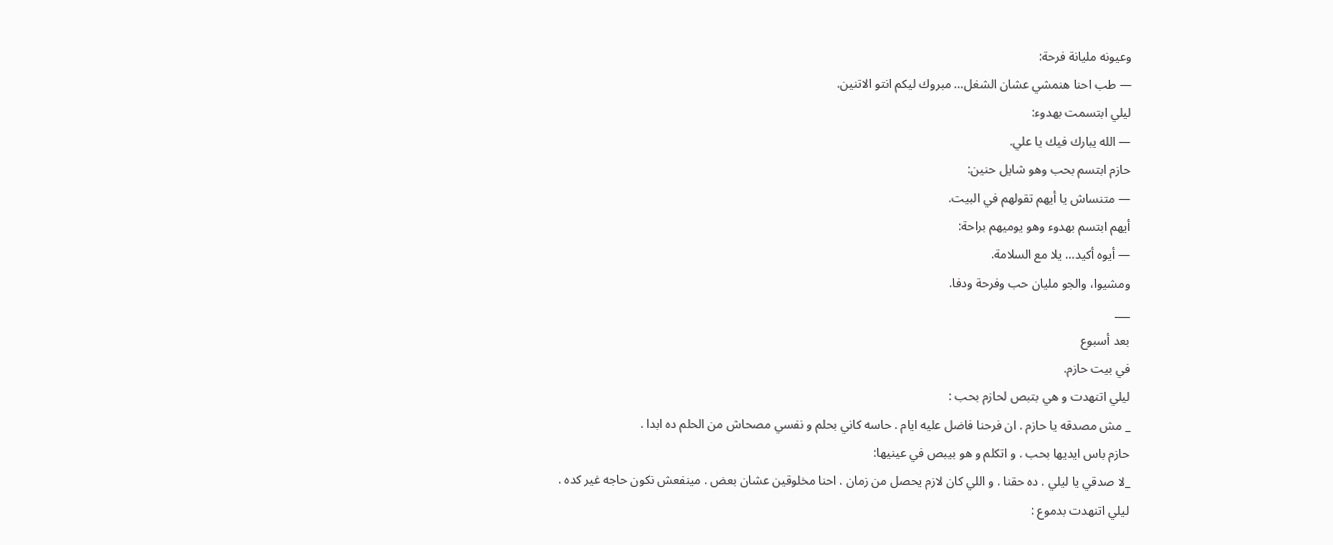وعيونه مليانة فرحة:
— طب احنا هنمشي عشان الشغل… مبروك ليكم انتو الاتنين.
ليلي ابتسمت بهدوء:
— الله يبارك فيك يا علي.
حازم ابتسم بحب وهو شايل حنين:
— متنساش يا أيهم تقولهم في البيت.
أيهم ابتسم بهدوء وهو يوميهم براحة:
— أيوه أكيد… يلا مع السلامة.
ومشيوا، والجو مليان حب وفرحة ودفا.
___
بعد أسبوع
في بيت حازم.
ليلي اتنهدت و هي بتبص لحازم بحب :
_ مش مصدقه يا حازم . ان فرحنا فاضل عليه ايام . حاسه كاني بحلم و نفسي مصحاش من الحلم ده ابدا .
حازم باس ايديها بحب . و اتكلم و هو بيبص في عينيها:
_لا صدقي يا ليلي . ده حقنا . و اللي كان لازم يحصل من زمان . احنا مخلوقين عشان بعض . مينفعش نكون حاجه غير كده .
ليلي اتنهدت بدموع :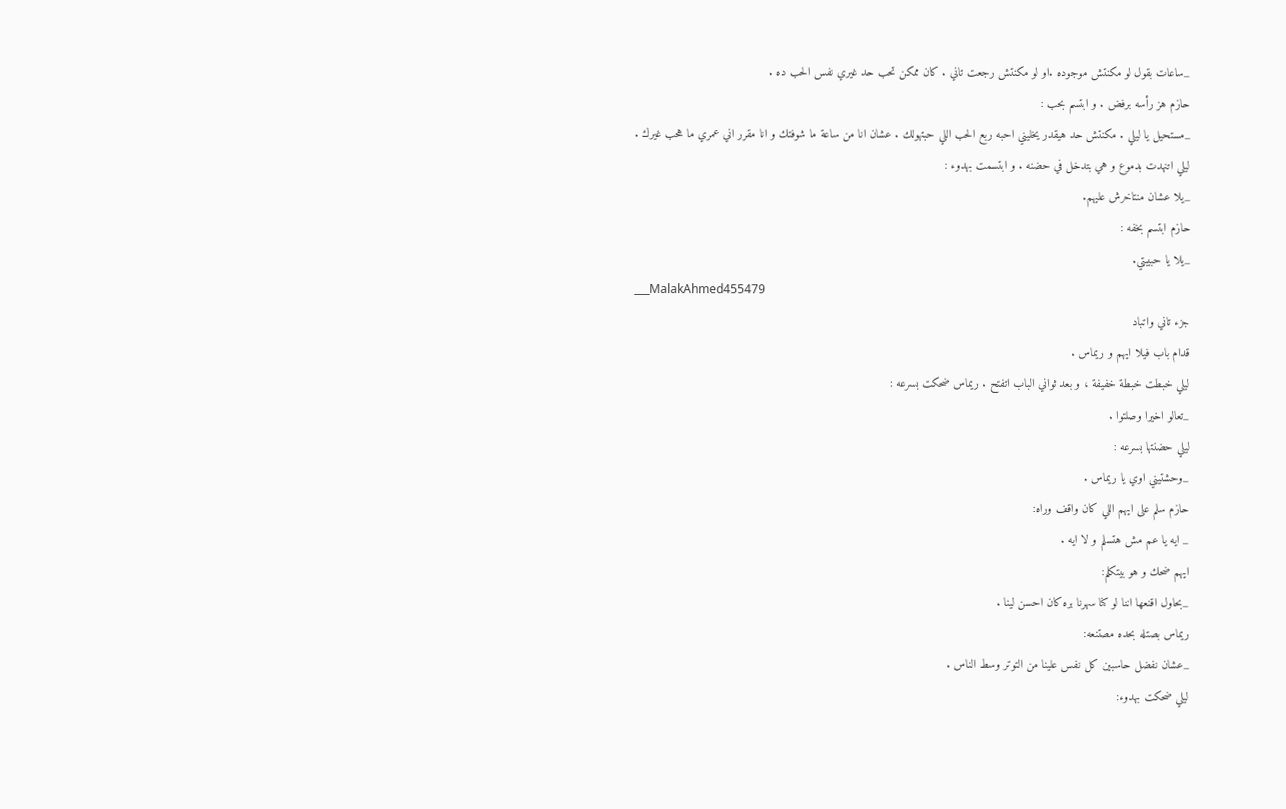_ساعات بقول لو مكنتش موجوده .او لو مكنتش رجعت تاني . كان ممكن تحب حد غيري نفس الحب ده .
حازم هز رأسه برفض . و ابتسم بحب :
_مستحيل يا ليلي . مكنتش حد هيقدر يخليني احبه ربع الحب اللي حبتهولك . عشان انا من ساعة ما شوفتك و انا مقرر اني عمري ما هحب غيرك .
ليلي اتنهدت بدموع و هي بتدخل في حضنه . و ابتسمت بهدوء :
_يلا عشان منتاخرش عليهم.
حازم ابتسم بخفه :
_يلا يا حبيبتي.
___MalakAhmed455479
جزء تاني واتباد
قدام باب فيلا ايهم و ريماس .
ليلي خبطت خبطة خفيفة ، و بعد ثواني الباب اتفتح . ريماس ضحكت بسرعه :
_تعالو اخيرا وصلتوا .
ليلي حضنتها بسرعه :
_وحشتيني اوي يا ريماس .
حازم سلم على ايهم اللي كان واقف وراه:
_ ايه يا عم مش هتسلم و لا ايه .
ايهم ضحك و هو بيتكلم:
_بحاول اقنعها اننا لو كنا سهرنا بره كان احسن لينا .
ريماس بصتله بحده مصتنعه:
_عشان نفضل حاسبين كل نفس علينا من التوتر وسط الناس .
ليلي ضحكت بهدوء: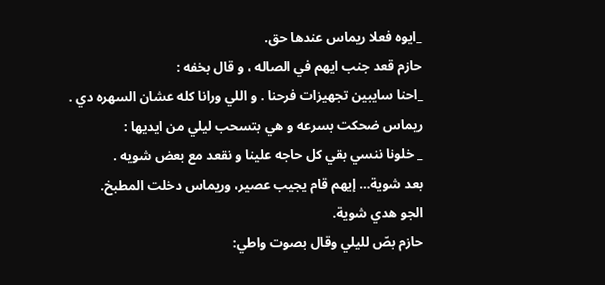_ايوه فعلا ريماس عندها حق.
حازم قعد جنب ايهم في الصاله ، و قال بخفه :
_احنا سايبين تجهيزات فرحنا . و اللي ورانا كله عشان السهره دي .
ريماس ضحكت بسرعه و هي بتسحب ليلي من ايديها :
_ خلونا ننسي بقي كل حاجه علينا و نقعد مع بعض شويه .
بعد شوية… إيهم قام يجيب عصير، وريماس دخلت المطبخ.
الجو هدي شوية.
حازم بصّ لليلي وقال بصوت واطي: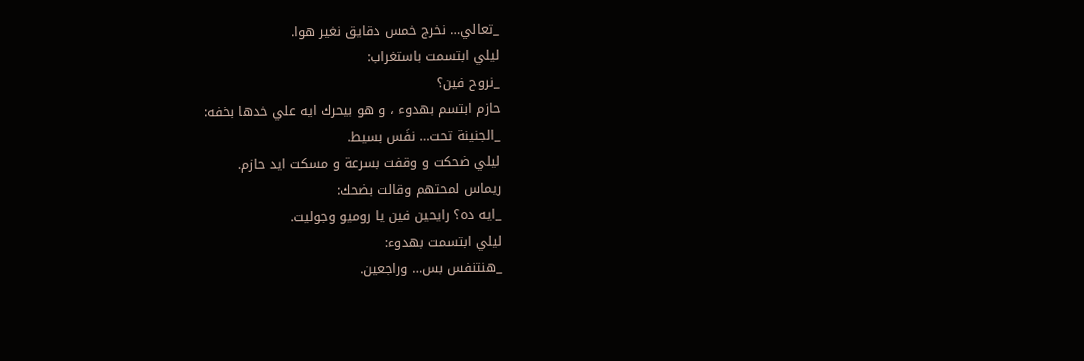_تعالي… نخرج خمس دقايق نغير هوا.
ليلي ابتسمت باستغراب:
_نروح فين؟
حازم ابتسم بهدوء ، و هو بيحرك ايه علي خدها بخفه:
_الجنينة تحت… نفَس بسيط.
ليلي ضحكت و وقفت بسرعة و مسكت ايد حازم.
ريماس لمحتهم وقالت بضحك:
_ايه ده؟ رايحين فين يا روميو وجوليت.
ليلي ابتسمت بهدوء:
_هنتنفس بس… وراجعين.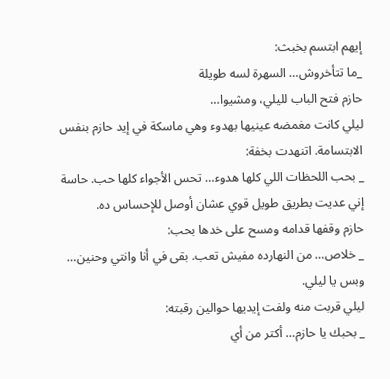إيهم ابتسم بخبث:
_ما تتأخروش… السهرة لسه طويلة
حازم فتح الباب لليلي، ومشيوا…
ليلي كانت مغمضه عينيها بهدوء وهي ماسكة في إيد حازم بنفس الابتسامة. اتنهدت بخفة:
_ بحب اللحظات اللي كلها هدوء… تحس الأجواء كلها حب. حاسة إني عديت بطريق طويل قوي عشان أوصل للإحساس ده.
حازم وقفها قدامه ومسح على خدها بحب:
_ خلاص… من النهارده مفيش تعب. بقى في أنا وانتي وحنين… وبس يا ليلي.
ليلي قربت منه ولفت إيديها حوالين رقبته:
_ بحبك يا حازم… أكتر من أي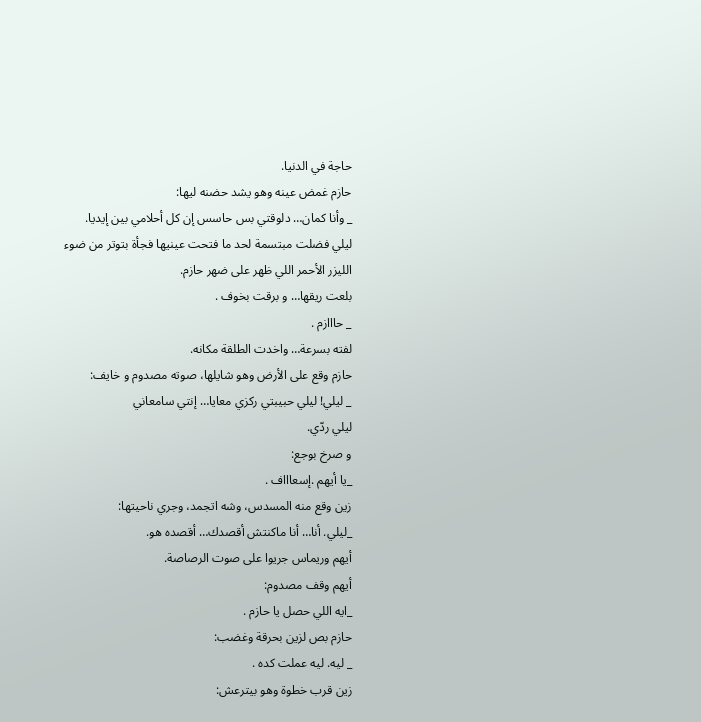حاجة في الدنيا.
حازم غمض عينه وهو يشد حضنه ليها:
_ وأنا كمان… دلوقتي بس حاسس إن كل أحلامي بين إيديا.
ليلي فضلت مبتسمة لحد ما فتحت عينيها فجأة بتوتر من ضوء الليزر الأحمر اللي ظهر على ضهر حازم.
بلعت ريقها… و برقت بخوف .
_ حااازم .
لفته بسرعة… واخدت الطلقة مكانه.
حازم وقع على الأرض وهو شايلها، صوته مصدوم و خايف:
_ ليلي! ليلي حبيبتي ركزي معايا… إنتي سامعاني
ليلي ردّي.
و صرخ بوجع:
_يا أيهم .إسعاااف .
زين وقع منه المسدس، وشه اتجمد، وجري ناحيتها:
_ليلي. أنا… أنا ماكنتش أقصدك… أقصده هو.
أيهم وريماس جريوا على صوت الرصاصة.
أيهم وقف مصدوم:
_ايه اللي حصل يا حازم .
حازم بص لزين بحرقة وغضب:
_ ليه. ليه عملت كده .
زين قرب خطوة وهو بيترعش: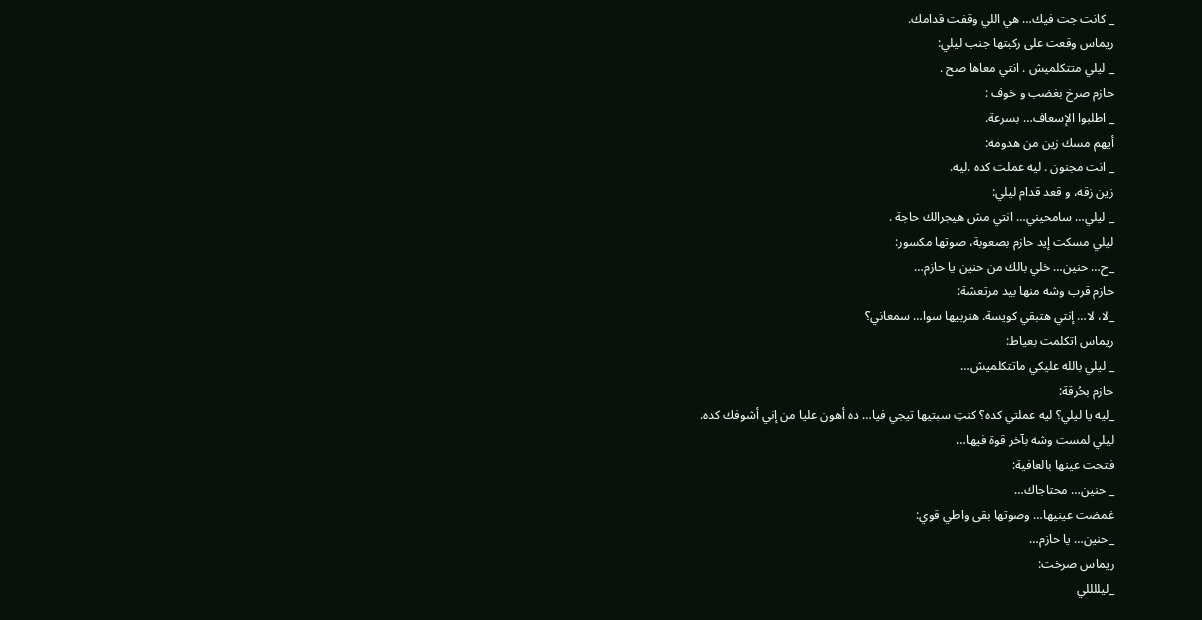_ كانت جت فيك… هي اللي وقفت قدامك.
ريماس وقعت على ركبتها جنب ليلي:
_ ليلي متتكلميش . انتي معاها صح .
حازم صرخ بغضب و خوف :
_ اطلبوا الإسعاف… بسرعة.
أيهم مسك زين من هدومه:
_ انت مجنون . ليه عملت كده .ليه.
زين زقه، و قعد قدام ليلي:
_ ليلي… سامحيني… انتي مش هيجرالك حاجة .
ليلي مسكت إيد حازم بصعوبة، صوتها مكسور:
_ح… حنين… خلي بالك من حنين يا حازم…
حازم قرب وشه منها بيد مرتعشة:
_لا، لا… إنتي هتبقي كويسة. هنربيها سوا… سمعاني؟
ريماس اتكلمت بعياط:
_ ليلي بالله عليكي ماتتكلميش…
حازم بحُرقة:
_ليه يا ليلي؟ ليه عملتي كده؟ كنتِ سبتيها تيجي فيا… ده أهون عليا من إني أشوفك كده.
ليلي لمست وشه بآخر قوة فيها…
فتحت عينها بالعافية:
_ حنين… محتاجاك…
غمضت عينيها… وصوتها بقى واطي قوي:
_حنين… يا حازم…
ريماس صرخت:
_ليللللي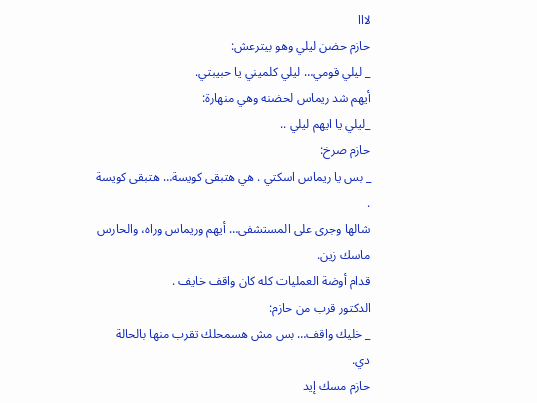لااا
حازم حضن ليلي وهو بيترعش:
_ ليلي قومي… ليلي كلميني يا حبيبتي.
أيهم شد ريماس لحضنه وهي منهارة:
_ليلي يا ايهم ليلي ..
حازم صرخ:
_ بس يا ريماس اسكتي . هي هتبقى كويسة… هتبقى كويسة .
شالها وجرى على المستشفى… أيهم وريماس وراه، والحارس ماسك زين.
قدام أوضة العمليات كله كان واقف خايف .
الدكتور قرب من حازم:
_ خليك واقف… بس مش هسمحلك تقرب منها بالحالة دي.
حازم مسك إيد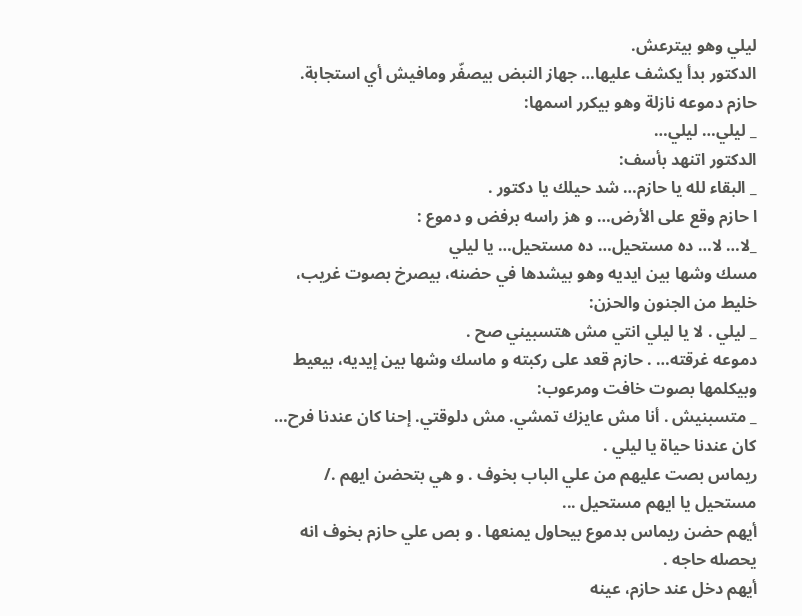ليلي وهو بيترعش.
الدكتور بدأ يكشف عليها… جهاز النبض بيصفّر ومافيش أي استجابة.
حازم دموعه نازلة وهو بيكرر اسمها:
_ ليلي… ليلي…
الدكتور اتنهد بأسف:
_ البقاء لله يا حازم… شد حيلك يا دكتور .
ا حازم وقع على الأرض… و هز راسه برفض و دموع :
_لا… لا… ده مستحيل… ده مستحيل… يا ليلي
مسك وشها بين ايديه وهو بيشدها في حضنه، بيصرخ بصوت غريب، خليط من الجنون والحزن:
_ ليلي . لا يا ليلي انتي مش هتسبيني صح .
دموعه غرقته… . حازم قعد على ركبته و ماسك وشها بين إيديه، بيعيط وبيكلمها بصوت خافت ومرعوب:
_ متسبنيش . أنا مش عايزك تمشي. مش دلوقتي. إحنا كان عندنا فرح… كان عندنا حياة يا ليلي .
ريماس بصت عليهم من علي الباب بخوف . و هي بتحضن ايهم ./ مستحيل يا ايهم مستحيل ...
أيهم حضن ريماس بدموع بيحاول يمنعها . و بص علي حازم بخوف انه يحصله حاجه .
أيهم دخل عند حازم، عينه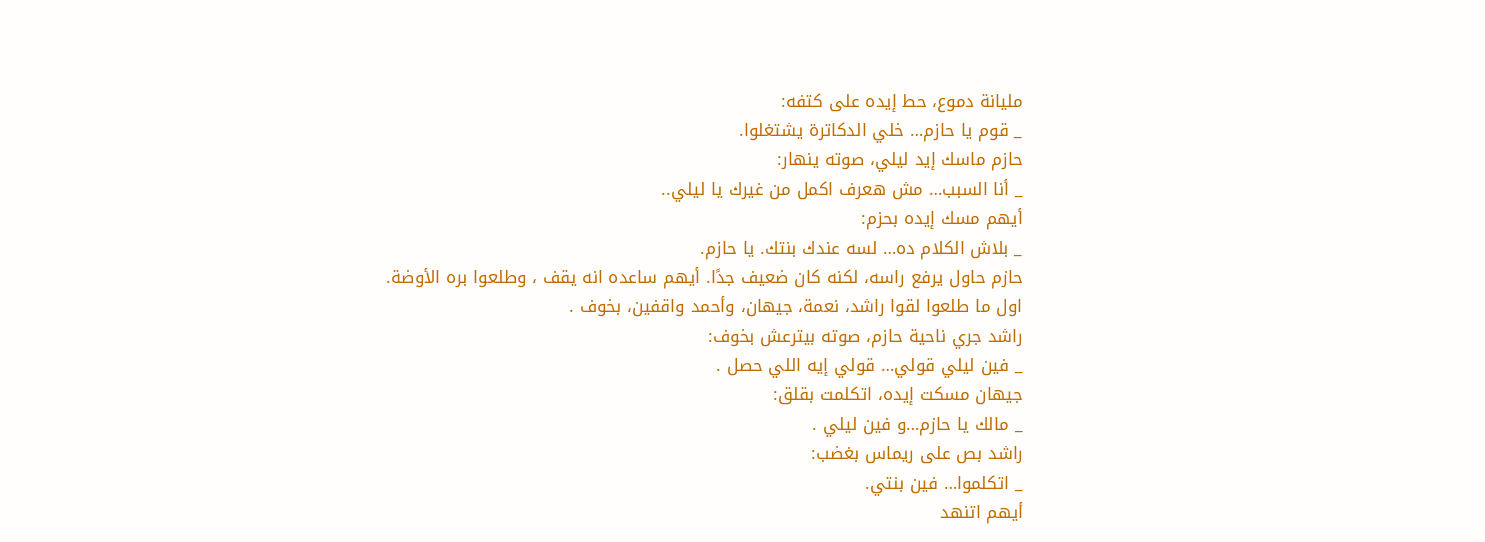مليانة دموع، حط إيده على كتفه:
_ قوم يا حازم… خلي الدكاترة يشتغلوا.
حازم ماسك إيد ليلي، صوته ينهار:
_ أنا السبب… مش هعرف اكمل من غيرك يا ليلي..
أيهم مسك إيده بحزم:
_ بلاش الكلام ده… لسه عندك بنتك. يا حازم.
حازم حاول يرفع راسه، لكنه كان ضعيف جدًا. أيهم ساعده انه يقف ، وطلعوا بره الأوضة.
اول ما طلعوا لقوا راشد، نعمة، جيهان، وأحمد واقفين، بخوف .
راشد جري ناحية حازم، صوته بيترعش بخوف:
_ فين ليلي قولي… قولي إيه اللي حصل .
جيهان مسكت إيده، اتكلمت بقلق:
_ مالك يا حازم…و فين ليلي .
راشد بص على ريماس بغضب:
_ اتكلموا… فين بنتي.
أيهم اتنهد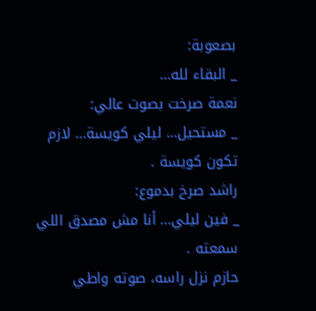بصعوبة:
_ البقاء لله…
نعمة صرخت بصوت عالي:
_ مستحيل… ليلي كويسة… لازم تكون كويسة .
راشد صرخ بدموع:
_ فين ليلي… أنا مش مصدق اللي سمعته .
حازم نزل راسه، صوته واطي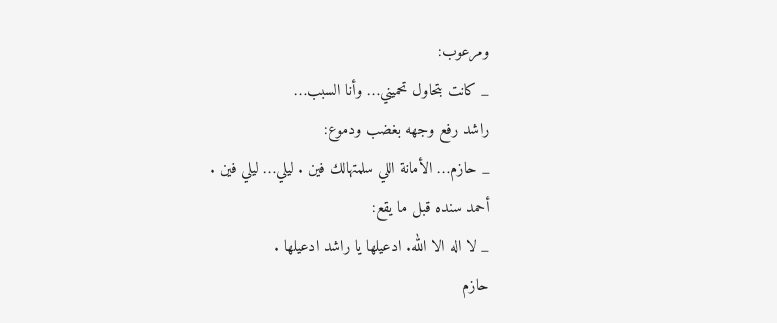ومرعوب:
_ كانت بتحاول تحميني… وأنا السبب…
راشد رفع وجهه بغضب ودموع:
_ حازم… الأمانة اللي سلمتهالك فين . ليلي… ليلي فين .
أحمد سنده قبل ما يقع:
_ لا اله الا الله. ادعيلها يا راشد ادعيلها .
حازم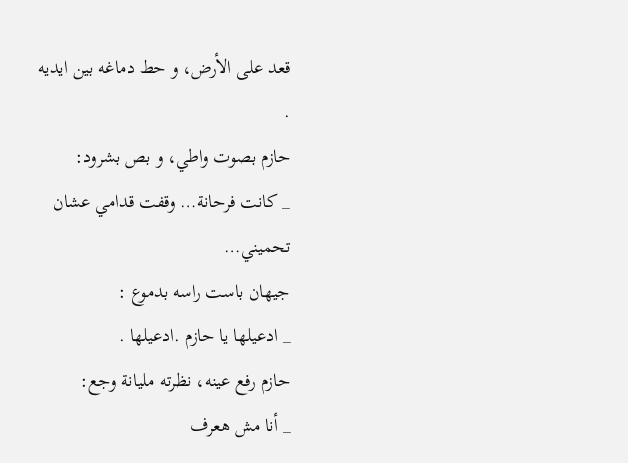قعد على الأرض، و حط دماغه بين ايديه .
حازم بصوت واطي، و بص بشرود:
_ كانت فرحانة… وقفت قدامي عشان تحميني…
جيهان باست راسه بدموع :
_ ادعيلها يا حازم .ادعيلها .
حازم رفع عينه، نظرته مليانة وجع:
_ أنا مش هعرف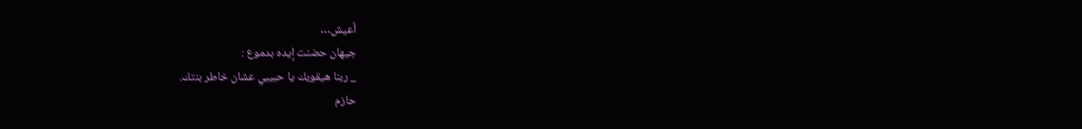أعيش…
جيهان حضنت إيده بدموع :
_ ربنا هيقويك يا حبيبي عشان خاطر بنتك.
حازم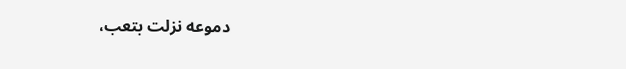دموعه نزلت بتعب،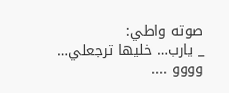صوته واطي:
_ يارب… خليها ترجعلي…
وووو ....